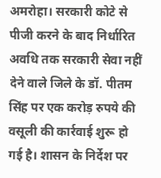अमरोहा। सरकारी कोटे से पीजी करने के बाद निर्धारित अवधि तक सरकारी सेवा नहीं देने वाले जिले के डॉ. पीतम सिंह पर एक करोड़ रुपये की वसूली की कार्रवाई शुरू हो गई है। शासन के निर्देश पर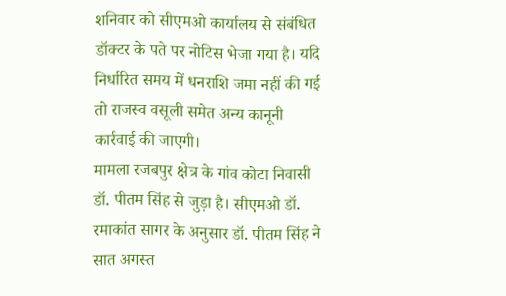शनिवार को सीएमओ कार्यालय से संबंधित डॉक्टर के पते पर नोटिस भेजा गया है। यदि निर्धारित समय में धनराशि जमा नहीं की गई तो राजस्व वसूली समेत अन्य कानूनी कार्रवाई की जाएगी।
मामला रजबपुर क्षेत्र के गांव कोटा निवासी डॉ. पीतम सिंह से जुड़ा है। सीएमओ डॉ. रमाकांत सागर के अनुसार डॉ. पीतम सिंह ने सात अगस्त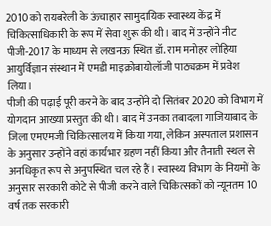2010 को रायबरेली के ऊंचाहार सामुदायिक स्वास्थ्य केंद्र में चिकित्साधिकारी के रूप में सेवा शुरू की थी। बाद में उन्होंने नीट पीजी-2017 के माध्यम से लखनऊ स्थित डॉ. राम मनोहर लोहिया आयुर्विज्ञान संस्थान में एमडी माइक्रोबायोलॉजी पाठ्यक्रम में प्रवेश लिया।
पीजी की पढ़ाई पूरी करने के बाद उन्होंने दो सितंबर 2020 को विभाग में योगदान आख्या प्रस्तुत की थी। बाद में उनका तबादला गाजियाबाद के जिला एमएमजी चिकित्सालय में किया गया, लेकिन अस्पताल प्रशासन के अनुसार उन्होंने वहां कार्यभार ग्रहण नहीं किया और तैनाती स्थल से अनधिकृत रूप से अनुपस्थित चल रहे हैं। स्वास्थ्य विभाग के नियमों के अनुसार सरकारी कोटे से पीजी करने वाले चिकित्सकों को न्यूनतम 10 वर्ष तक सरकारी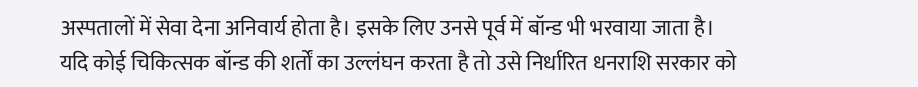अस्पतालों में सेवा देना अनिवार्य होता है। इसके लिए उनसे पूर्व में बॉन्ड भी भरवाया जाता है।
यदि कोई चिकित्सक बॉन्ड की शर्तों का उल्लंघन करता है तो उसे निर्धारित धनराशि सरकार को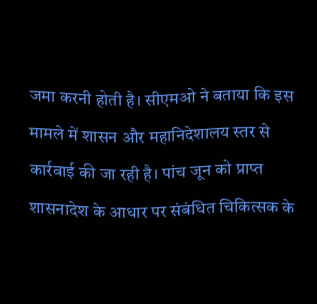जमा करनी होती है। सीएमओ ने बताया कि इस मामले में शासन और महानिदेशालय स्तर से कार्रवाई की जा रही है। पांच जून को प्राप्त शासनादेश के आधार पर संबंधित चिकित्सक के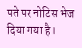पते पर नोटिस भेज दिया गया है।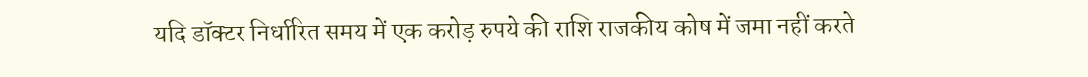यदि डॉक्टर निर्धारित समय में एक करोड़ रुपये की राशि राजकीय कोष में जमा नहीं करते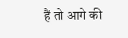हैं तो आगे की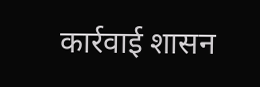कार्रवाई शासन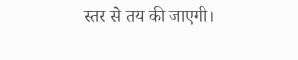स्तर से तय की जाएगी।